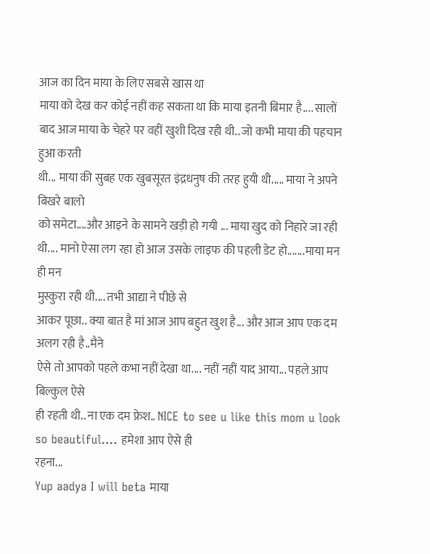आज का दिन माया के लिए सबसे खास था
माया को देख कर कोई नहीं कह सकता था कि माया इतनी बिमार है.... सालों बाद आज माया के चेहरे पर वहीं खुशी दिख रही थी.. जो कभी माया की पहचान हुआ करती
थी... माया की सुबह एक खुबसूरत इंद्रधनुष की तरह हुयी थी..... माया ने अपने बिखरे बालो
को समेटा....और आइने के सामने खड़ी हो गयी ... माया खुद को निहारे जा रही
थी.... मानो ऐसा लग रहा हो आज उसके लाइफ की पहली डेट हो.......माया मन ही मन
मुस्कुरा रही थी.... तभी आद्या ने पीछे से
आकर पूछा.. क्या बात है मां आज आप बहुत खुश है... और आज आप एक दम अलग रही है..मैने
ऐसे तो आपको पहले कभा नहीं देखा था.... नहीं नहीं याद आया... पहले आप बिल्कुल ऐसे
ही रहती थी.. ना एक दम फ्रेश.. NICE to see u like this mom u look so beautiful…. हमेशा आप ऐसे ही
रहना...
Yup aadya I will beta माया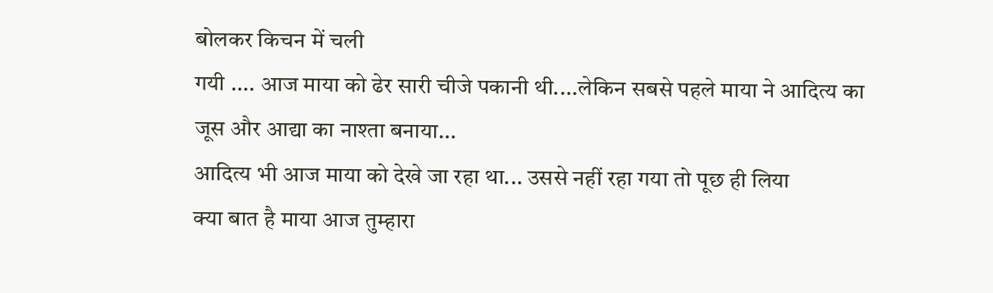बोलकर किचन में चली
गयी .... आज माया को ढेर सारी चीजे पकानी थी....लेकिन सबसे पहले माया ने आदित्य का
जूस और आद्या का नाश्ता बनाया...
आदित्य भी आज माया को देखे जा रहा था... उससे नहीं रहा गया तो पूछ ही लिया
क्या बात है माया आज तुम्हारा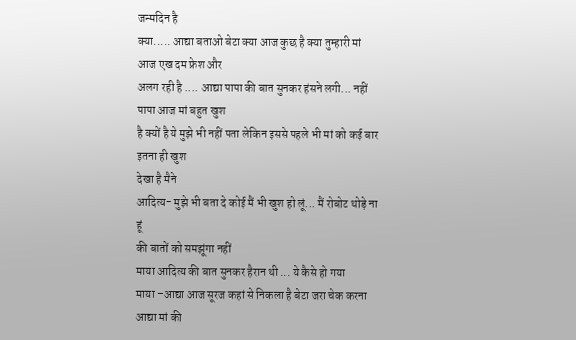जन्मदिन है
क्या..... आद्या बताओ बेटा क्या आज कुछ है क्या तुम्हारी मां आज एख दम फ्रेश और
अलग रही है .... आद्या पापा की बात सुनकर हंसने लगी... नहीं पापा आज मां बहुत खुश
है क्यों है ये मुझे भी नहीं पता लेकिन इससे पहले भी मां को कई बार इतना ही खुश
देखा है मैने
आदित्य- मुझे भी बता दे कोई मैं भी खुश हो लूं... मैं रोबोट थोड़े ना हूं
की बातों को समझूंगा नहीं
माया आदित्य की बात सुनकर हैरान थी ... ये कैसे हो गया
माया –आद्या आज सूरज कहां से निकला है बेटा जरा चेक करना
आद्या मां की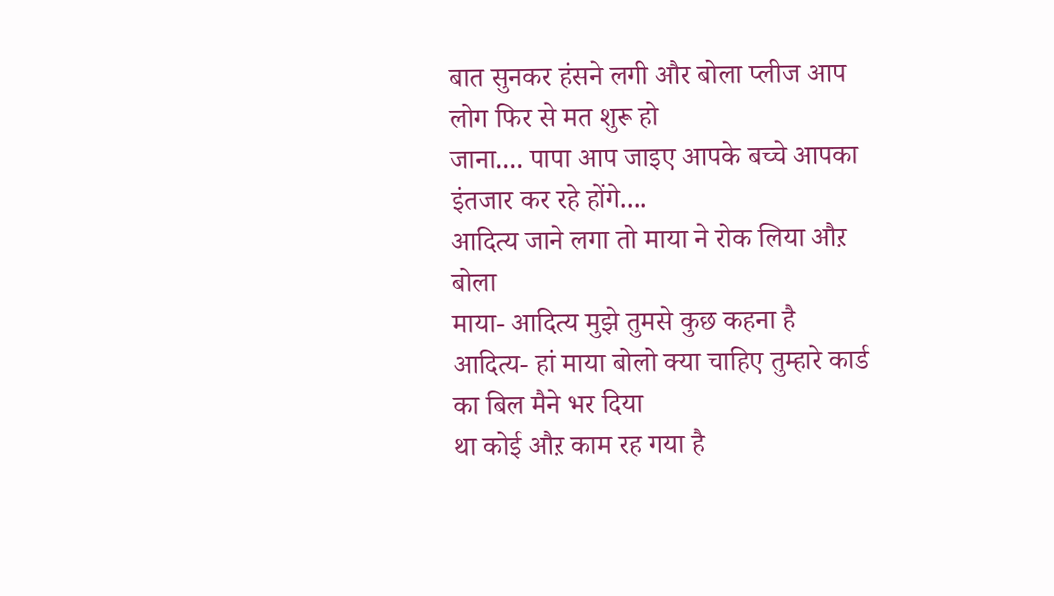बात सुनकर हंसने लगी और बोला प्लीज आप लोग फिर से मत शुरू हो
जाना.... पापा आप जाइए आपके बच्चे आपका इंतजार कर रहे होंगे....
आदित्य जाने लगा तो माया ने रोक लिया औऱ बोला
माया- आदित्य मुझे तुमसे कुछ कहना है
आदित्य- हां माया बोलो क्या चाहिए तुम्हारे कार्ड का बिल मैने भर दिया
था कोई औऱ काम रह गया है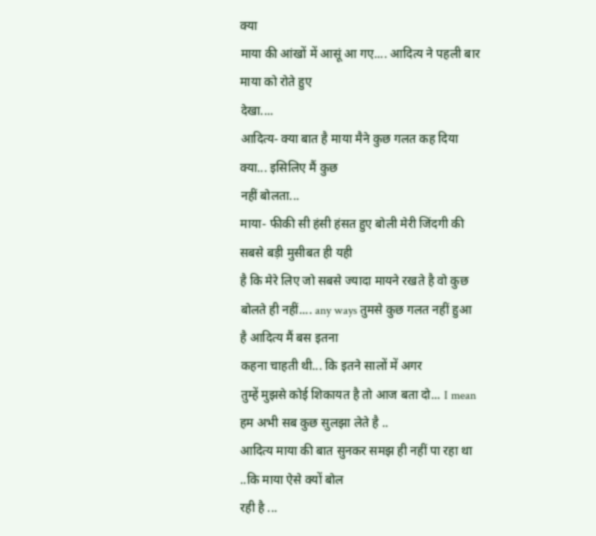क्या
माया की आंखों में आसूं आ गए.... आदित्य ने पहली बार माया को रोते हुए
देखा....
आदित्य- क्या बात है माया मैने कुछ गलत कह दिया क्या... इसिलिए मैं कुछ
नहीं बोलता...
माया- फीकी सी हंसी हंसत हुए बोली मेरी जिंदगी की सबसे बड़ी मुसीबत ही यही
है कि मेरे लिए जो सबसे ज्यादा मायने रखते है वो कुछ बोलते ही नहीं.... any ways तुमसे कुछ गलत नहीं हुआ है आदित्य मैं बस इतना
कहना चाहती थी... कि इतने सालों में अगर
तुम्हें मुझसे कोई शिकायत है तो आज बता दो... I mean हम अभी सब कुछ सुलझा लेते है ..
आदित्य माया की बात सुनकर समझ ही नहीं पा रहा था ..कि माया ऐसे क्यों बोल
रही है ...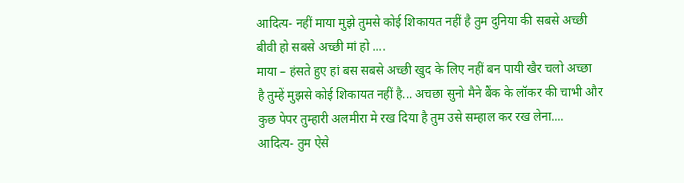आदित्य- नहीं माया मुझे तुमसे कोई शिकायत नहीं है तुम दुनिया की सबसे अच्छी
बीवी हो सबसे अच्छी मां हो ....
माया – हंसते हुए हां बस सबसे अच्छी खुद के लिए नहीं बन पायी खैर चलो अच्छा
है तुम्हें मुझसे कोई शिकायत नहीं है... अचछा सुनो मैने बैंक के लॉकर की चाभी और
कुछ पेपर तुम्हारी अलमीरा मे रख दिया है तुम उसे सम्हाल कर रख लेना....
आदित्य- तुम ऐसे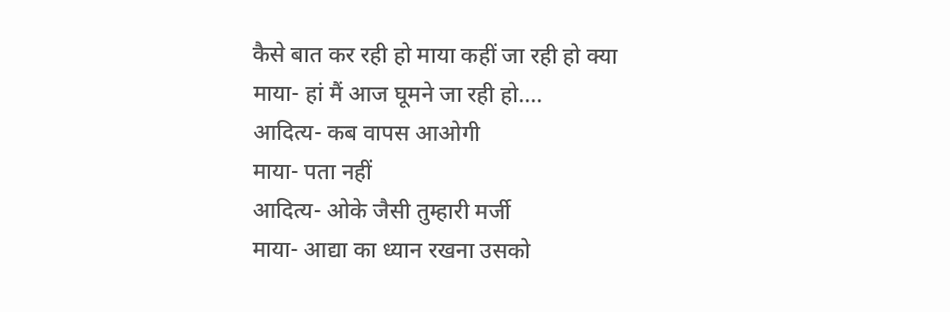कैसे बात कर रही हो माया कहीं जा रही हो क्या
माया- हां मैं आज घूमने जा रही हो....
आदित्य- कब वापस आओगी
माया- पता नहीं
आदित्य- ओके जैसी तुम्हारी मर्जी
माया- आद्या का ध्यान रखना उसको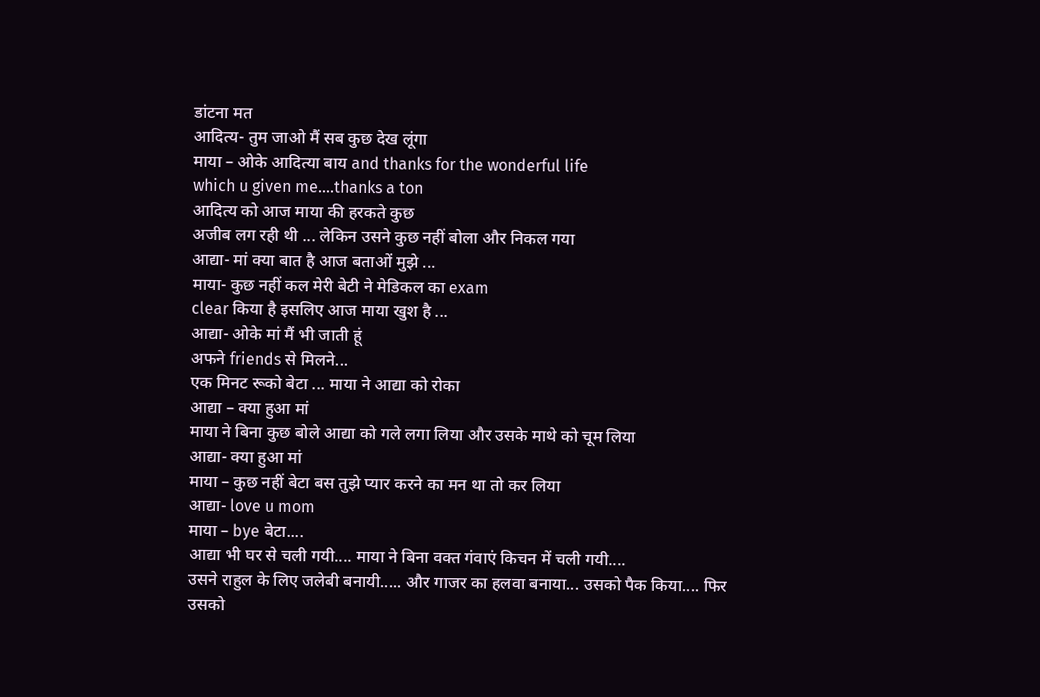डांटना मत
आदित्य- तुम जाओ मैं सब कुछ देख लूंगा
माया – ओके आदित्या बाय and thanks for the wonderful life
which u given me….thanks a ton
आदित्य को आज माया की हरकते कुछ
अजीब लग रही थी ... लेकिन उसने कुछ नहीं बोला और निकल गया
आद्या- मां क्या बात है आज बताओं मुझे ...
माया- कुछ नहीं कल मेरी बेटी ने मेडिकल का exam
clear किया है इसलिए आज माया खुश है ...
आद्या- ओके मां मैं भी जाती हूं
अफने friends से मिलने...
एक मिनट रूको बेटा ... माया ने आद्या को रोका
आद्या – क्या हुआ मां
माया ने बिना कुछ बोले आद्या को गले लगा लिया और उसके माथे को चूम लिया
आद्या- क्या हुआ मां
माया – कुछ नहीं बेटा बस तुझे प्यार करने का मन था तो कर लिया
आद्या- love u mom
माया – bye बेटा....
आद्या भी घर से चली गयी.... माया ने बिना वक्त गंवाएं किचन में चली गयी....
उसने राहुल के लिए जलेबी बनायी..... और गाजर का हलवा बनाया... उसको पैक किया.... फिर
उसको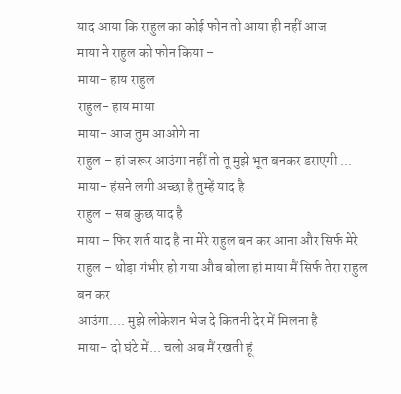याद आया कि राहुल का कोई फोन तो आया ही नहीं आज
माया ने राहुल को फोन किया –
माया- हाय राहुल
राहुल- हाय माया
माया- आज तुम आओगे ना
राहुल – हां जरूर आउंगा नहीं तो तू मुझे भूत बनकर डराएगी ...
माया- हंसने लगी अच्छा है तुम्हें याद है
राहुल – सब कुछ याद है
माया – फिर शर्त याद है ना मेरे राहुल बन कर आना और सिर्फ मेरे
राहुल – थोड़ा गंभीर हो गया औब बोला हां माया मैं सिर्फ तेरा राहुल बन कर
आउंगा.... मुझे लोकेशन भेज दे कितनी देर में मिलना है
माया- दो घंटे में... चलो अब मैं रखती हूं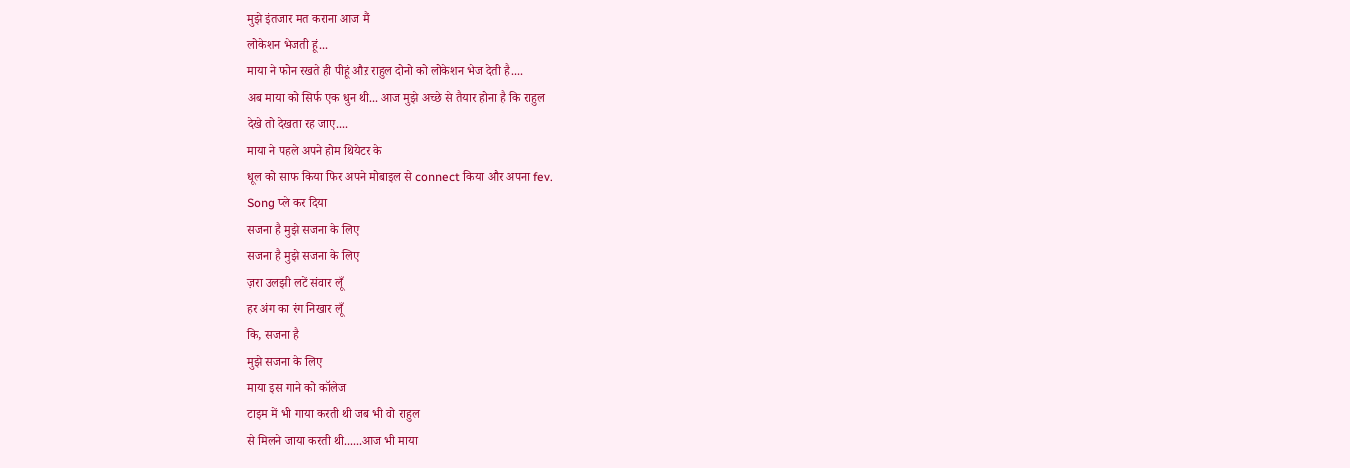मुझे इंतजार मत कराना आज मैं
लोकेशन भेजती हूं...
माया ने फोन रखते ही पीहूं औऱ राहुल दोनो को लोकेशन भेज देती है....
अब माया को सिर्फ एक धुन थी... आज मुझे अच्छे से तैयार होना है कि राहुल
देखे तो देखता रह जाए....
माया ने पहले अपने होम थियेटर के
धूल को साफ किया फिर अपने मोबाइल से connect किया और अपना fev.
Song प्ले कर दिया
सजना है मुझे सजना के लिए
सजना है मुझे सजना के लिए
ज़रा उलझी लटें संवार लूँ
हर अंग का रंग निखार लूँ
कि, सजना है
मुझे सजना के लिए
माया इस गाने को कॉलेज
टाइम में भी गाया करती थी जब भी वो राहुल
से मिलने जाया करती थी......आज भी माया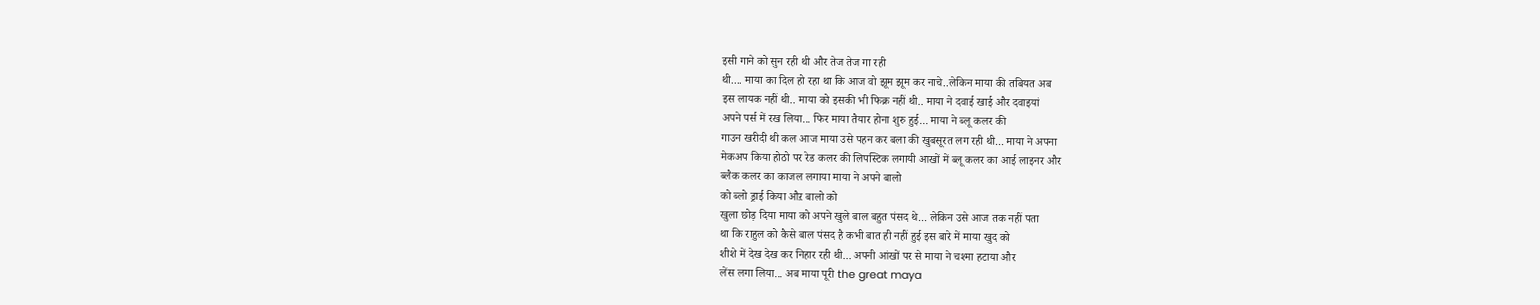इसी गाने को सुन रही थी और तेज तेज गा रही
थी.... माया का दिल हो रहा था कि आज वो झूम झूम कर नाचे..लेकिन माया की तबियत अब
इस लायक नहीं थी.. माया को इसकी भी फिक्र नहीं थी.. माया ने दवाई खाई और दवाइयां
अपने पर्स में रख लिया... फिर माया तैयार होना शुरु हुई... माया ने ब्लू कलर की
गाउन खरीदी थी कल आज माया उसे पहन कर बला की खुबसूरत लग रही थी... माया ने अपना
मेकअप किया होठो पर रेड कलर की लिपस्टिक लगायी आखों में ब्लू कलर का आई लाइनर और
ब्लैक कलर का काजल लगाया माया ने अपने बालो
को ब्लो ड्राई किया औऱ बालो को
खुला छोड़ दिया माया को अपने खुले बाल बहुत पंसद थे... लेकिन उसे आज तक नहीं पता
था कि राहुल को कैसे बाल पंसद है कभी बात ही नहीं हुई इस बारे में माया खुद को
शीशे में देख देख कर निहार रही थी... अपनी आंखों पर से माया ने चश्मा हटाया और
लेंस लगा लिया... अब माया पूरी the great maya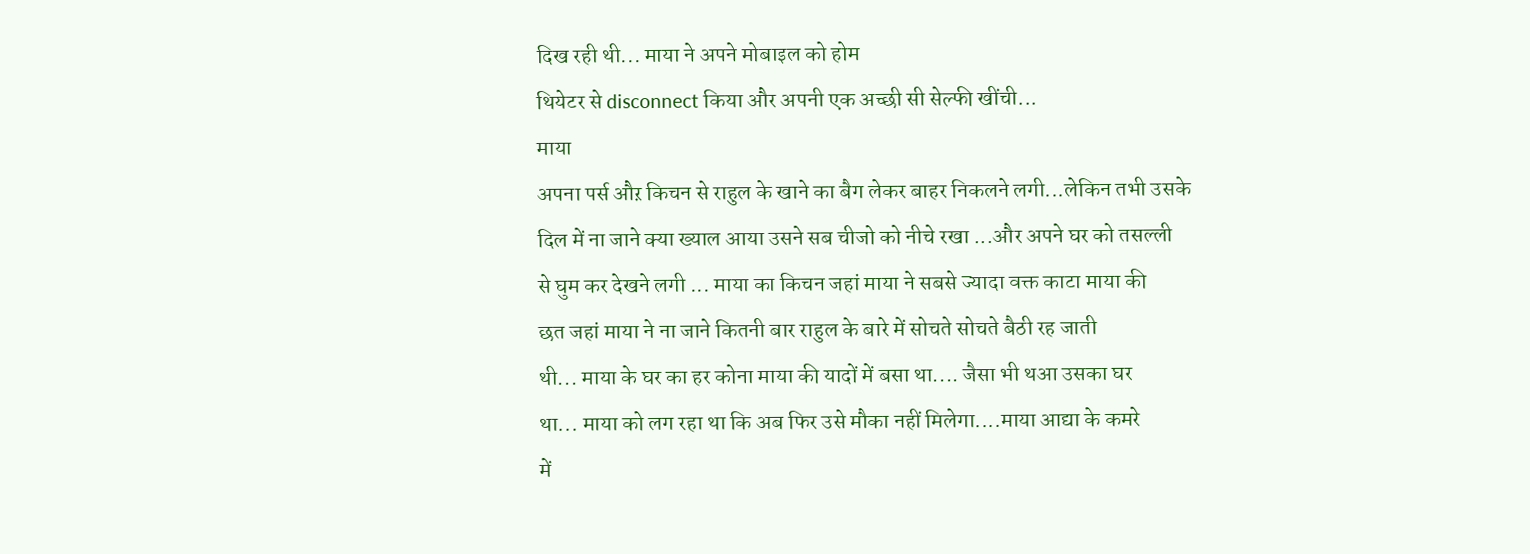दिख रही थी... माया ने अपने मोबाइल को होम
थियेटर से disconnect किया और अपनी एक अच्छी सी सेल्फी खींची...
माया
अपना पर्स औऱ किचन से राहुल के खाने का बैग लेकर बाहर निकलने लगी...लेकिन तभी उसके
दिल में ना जाने क्या ख्याल आया उसने सब चीजो को नीचे रखा ...और अपने घर को तसल्ली
से घुम कर देखने लगी ... माया का किचन जहां माया ने सबसे ज्यादा वक्त काटा माया की
छत जहां माया ने ना जाने कितनी बार राहुल के बारे में सोचते सोचते बैठी रह जाती
थी... माया के घर का हर कोना माया की यादों में बसा था.... जैसा भी थआ उसका घर
था... माया को लग रहा था कि अब फिर उसे मौका नहीं मिलेगा....माया आद्या के कमरे
में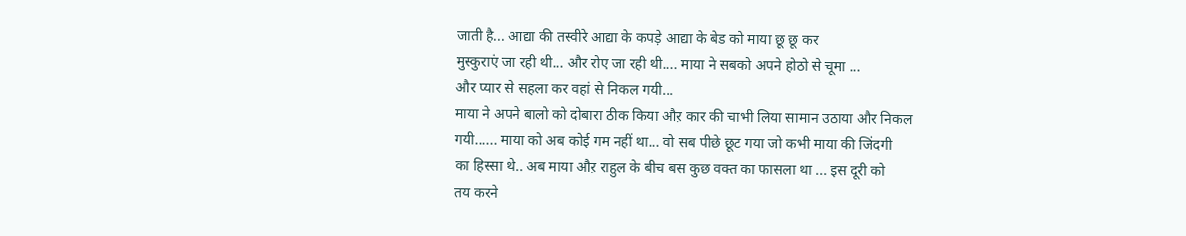जाती है... आद्या की तस्वीरे आद्या के कपड़े आद्या के बेड को माया छू छू कर
मुस्कुराएं जा रही थी... और रोए जा रही थी.... माया ने सबको अपने होठो से चूमा ...
और प्यार से सहला कर वहां से निकल गयी...
माया ने अपने बालो को दोबारा ठीक किया औऱ कार की चाभी लिया सामान उठाया और निकल
गयी...... माया को अब कोई गम नहीं था... वो सब पीछे छूट गया जो कभी माया की जिंदगी
का हिस्सा थे.. अब माया औऱ राहुल के बीच बस कुछ वक्त का फासला था ... इस दूरी को
तय करने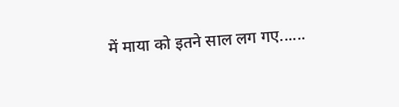में माया को इतने साल लग गए......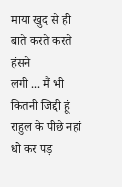माया खुद से ही बाते करते करते हंसने
लगी ... मैं भी कितनी जिद्दी हूं राहुल के पीछे नहां धो कर पड़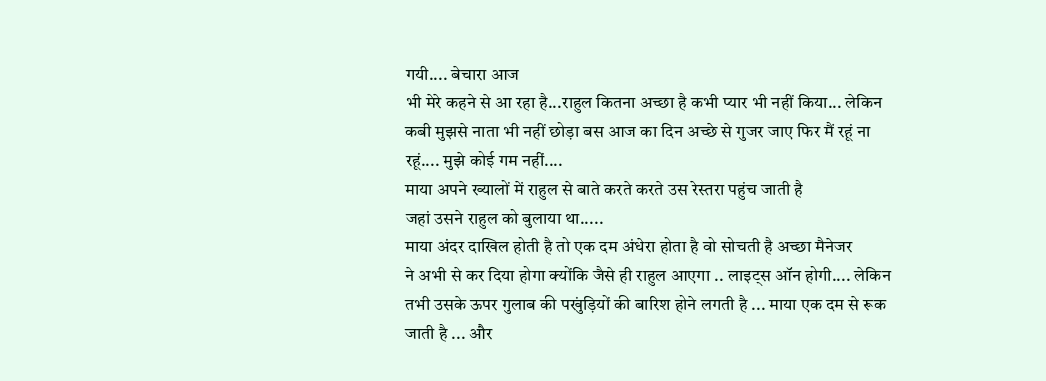गयी.... बेचारा आज
भी मेरे कहने से आ रहा है...राहुल कितना अच्छा है कभी प्यार भी नहीं किया... लेकिन
कबी मुझसे नाता भी नहीं छोड़ा बस आज का दिन अच्छे से गुजर जाए फिर मैं रहूं ना
रहूं.... मुझे कोई गम नहीं....
माया अपने ख्यालों में राहुल से बाते करते करते उस रेस्तरा पहुंच जाती है
जहां उसने राहुल को बुलाया था.....
माया अंदर दाखिल होती है तो एक दम अंधेरा होता है वो सोचती है अच्छा मैनेजर
ने अभी से कर दिया होगा क्योंकि जैसे ही राहुल आएगा .. लाइट्स ऑन होगी.... लेकिन
तभी उसके ऊपर गुलाब की पखुंड़ियों की बारिश होने लगती है ... माया एक दम से रूक
जाती है ... और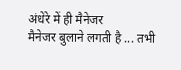अंधेरे में ही मैनेजर
मैनेजर बुलाने लगती है ... तभी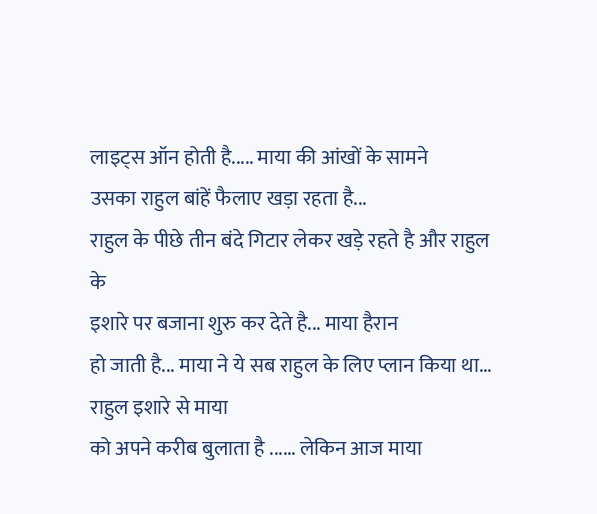लाइट्स ऑन होती है..... माया की आंखों के सामने
उसका राहुल बांहें फैलाए खड़ा रहता है...
राहुल के पीछे तीन बंदे गिटार लेकर खड़े रहते है और राहुल के
इशारे पर बजाना शुरु कर देते है... माया हैरान
हो जाती है... माया ने ये सब राहुल के लिए प्लान किया था... राहुल इशारे से माया
को अपने करीब बुलाता है ...... लेकिन आज माया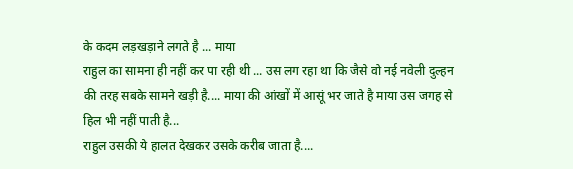के कदम लड़खड़ाने लगते है ... माया
राहुल का सामना ही नहीं कर पा रही थी ... उस लग रहा था कि जैसे वो नई नवेली दुल्हन
की तरह सबके सामने खड़ी है.... माया की आंखों में आसूं भर जाते है माया उस जगह से
हिल भी नहीं पाती है...
राहुल उसकी ये हालत देखकर उसके करीब जाता है....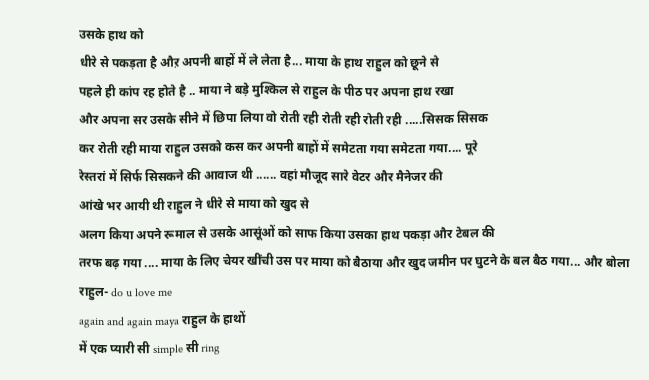उसके हाथ को
धीरे से पकड़ता है औऱ अपनी बाहों में ले लेता है... माया के हाथ राहुल को छूने से
पहले ही कांप रह होते है .. माया ने बड़े मुश्किल से राहुल के पीठ पर अपना हाथ रखा
और अपना सर उसके सीने में छिपा लिया वो रोती रही रोती रही रोती रही .....सिसक सिसक
कर रोती रही माया राहुल उसको कस कर अपनी बाहों में समेटता गया समेटता गया.... पूरे
रेस्तरां में सिर्फ सिसकने की आवाज थी ...... वहां मौजूद सारे वेटर और मैनेजर की
आंखे भर आयी थी राहुल ने धीरे से माया को खुद से
अलग किया अपने रूमाल से उसके आसूंओं को साफ किया उसका हाथ पकड़ा और टेबल की
तरफ बढ़ गया .... माया के लिए चेयर खींची उस पर माया को बैठाया और खुद जमीन पर घुटने के बल बैठ गया... और बोला
राहुल- do u love me
again and again maya राहुल के हाथों
में एक प्यारी सी simple सी ring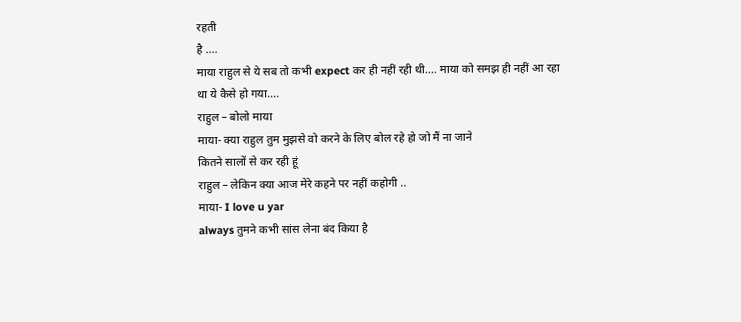रहती
है ....
माया राहुल से ये सब तो कभी expect कर ही नहीं रही थी.... माया को समझ ही नहीं आ रहा
था ये कैसे हो गया....
राहुल – बोलो माया
माया- क्या राहुल तुम मुझसे वो करने के लिए बोल रहे हो जो मैं ना जाने
कितने सालों से कर रही हूं
राहुल – लेकिन क्या आज मेरे कहने पर नहीं कहोगी ..
माया- I love u yar
always तुमने कभी सांस लेना बंद किया है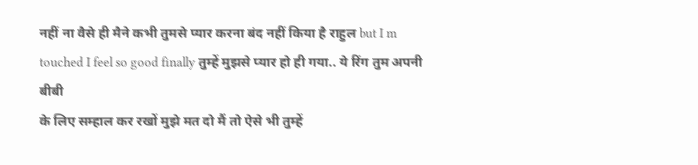नहीं ना वैसे ही मैने कभी तुमसे प्यार करना बंद नहीं किया है राहुल but I m touched I feel so good finally तुम्हें मुझसे प्यार हो ही गया.. ये रिंग तुम अपनी बीबी
के लिए सम्हाल कर रखों मुझे मत दो मैं तो ऐसे भी तुम्हें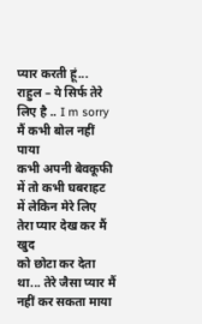प्यार करती हूं...
राहुल – ये सिर्फ तेरे लिए है .. I m sorry मैं कभी बोल नहीं पाया
कभी अपनी बेवकूफी में तो कभी घबराहट में लेकिन मेरे लिए तेरा प्यार देख कर मैं खुद
को छोटा कर देता था... तेरे जैसा प्यार मैं नहीं कर सकता माया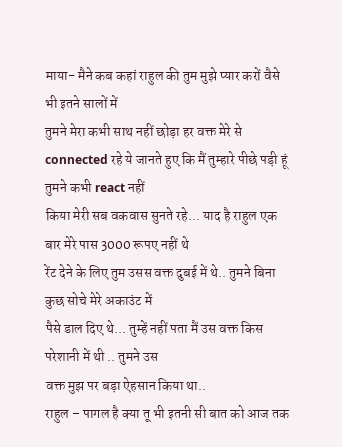माया- मैने कब कहां राहुल की तुम मुझे प्यार करों वैसे भी इतने सालों में
तुमने मेरा कभी साथ नहीं छोड़ा हर वक्त मेरे से connected रहे ये जानते हुए कि मैं तुम्हारे पीछे पड़ी हूं तुमने कभी react नहीं
किया मेरी सब वकवास सुनते रहे... याद है राहुल एक बार मेरे पास 3000 रूपए नहीं थे
रेंट देने के लिए तुम उसस वक्त दुबई में थे.. तुमने बिना कुछ सोचे मेरे अकाउंट में
पैसे डाल दिए थे... तुम्हें नहीं पता मैं उस वक्त किस परेशानी में थी .. तुमने उस
वक्त मुझ पर बड़ा ऐहसान किया था..
राहुल – पागल है क्या तू भी इतनी सी बात को आज तक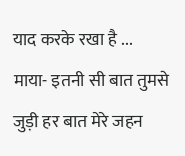याद करके रखा है ...
माया- इतनी सी बात तुमसे जुड़ी हर बात मेरे जहन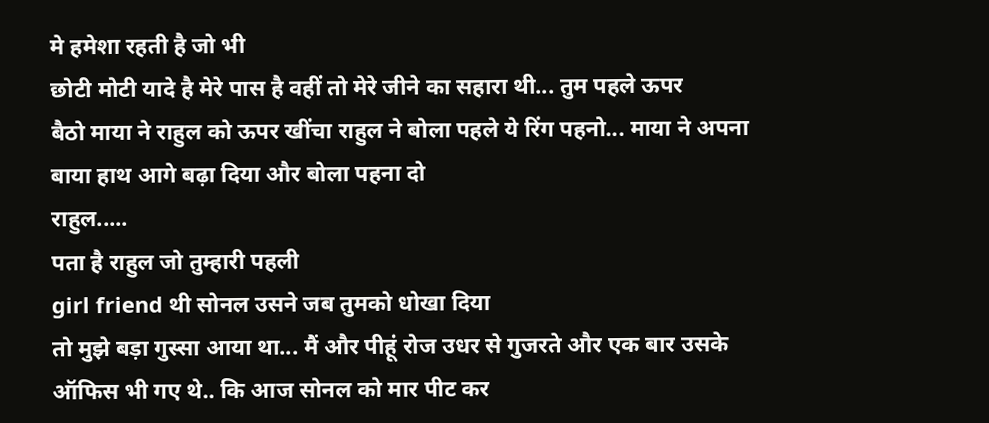मे हमेशा रहती है जो भी
छोटी मोटी यादे है मेरे पास है वहीं तो मेरे जीने का सहारा थी... तुम पहले ऊपर
बैठो माया ने राहुल को ऊपर खींचा राहुल ने बोला पहले ये रिंग पहनो... माया ने अपना
बाया हाथ आगे बढ़ा दिया और बोला पहना दो
राहुल.....
पता है राहुल जो तुम्हारी पहली
girl friend थी सोनल उसने जब तुमको धोखा दिया
तो मुझे बड़ा गुस्सा आया था... मैं और पीहूं रोज उधर से गुजरते और एक बार उसके
ऑफिस भी गए थे.. कि आज सोनल को मार पीट कर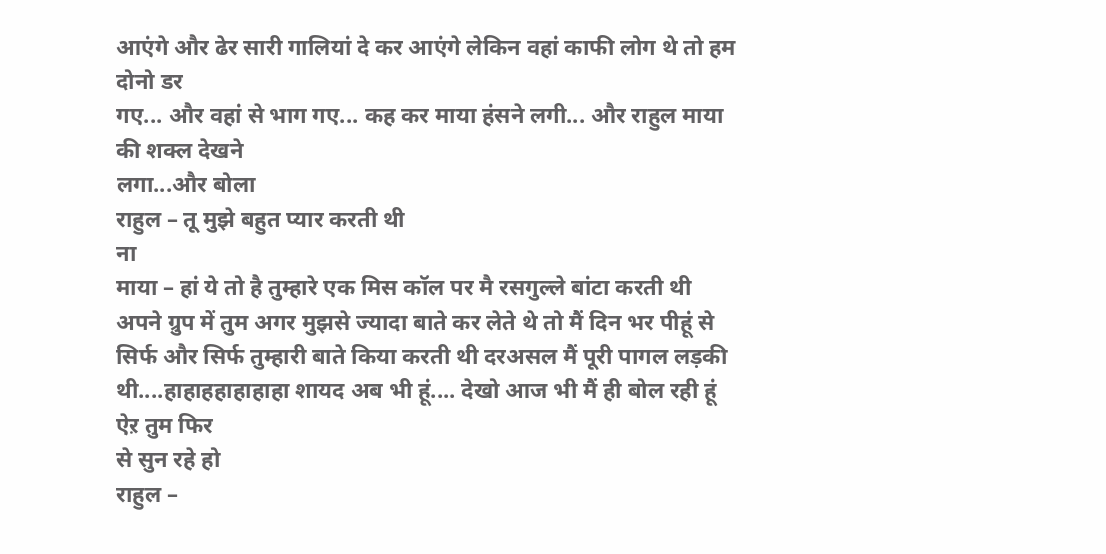आएंगे और ढेर सारी गालियां दे कर आएंगे लेकिन वहां काफी लोग थे तो हम दोनो डर
गए... और वहां से भाग गए... कह कर माया हंसने लगी... और राहुल माया की शक्ल देखने
लगा...और बोला
राहुल – तू मुझे बहुत प्यार करती थी
ना
माया – हां ये तो है तुम्हारे एक मिस कॉल पर मै रसगुल्ले बांटा करती थी
अपने ग्रुप में तुम अगर मुझसे ज्यादा बाते कर लेते थे तो मैं दिन भर पीहूं से
सिर्फ और सिर्फ तुम्हारी बाते किया करती थी दरअसल मैं पूरी पागल लड़की
थी....हाहाहहाहाहाहा शायद अब भी हूं.... देखो आज भी मैं ही बोल रही हूं ऐऱ तुम फिर
से सुन रहे हो
राहुल –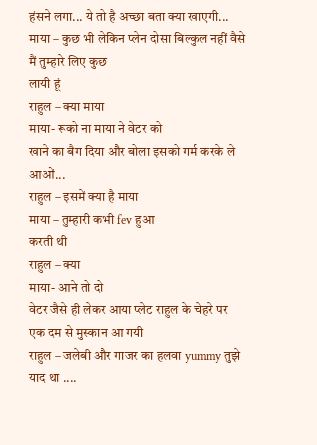हंसने लगा... ये तो है अच्छा बता क्या खाएगी...
माया – कुछ भी लेकिन प्लेन दोसा बिल्कुल नहीं वैसे मैं तुम्हारे लिए कुछ
लायी हूं
राहुल – क्या माया
माया- रूको ना माया ने वेटर को
खाने का बैग दिया और बोला इसको गर्म करके ले आओं...
राहुल – इसमें क्या है माया
माया – तुम्हारी कभी fev हुआ
करती थी
राहुल – क्या
माया- आने तो दो
वेटर जैसे ही लेकर आया प्लेट राहुल के चेहरे पर एक दम से मुस्कान आ गयी
राहुल – जलेबी और गाजर का हलवा yummy तुझे
याद था ....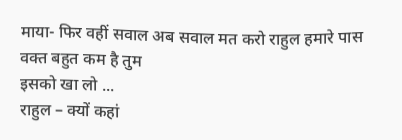माया- फिर वहीं सवाल अब सवाल मत करो राहुल हमारे पास वक्त बहुत कम है तुम
इसको खा लो ...
राहुल – क्यों कहां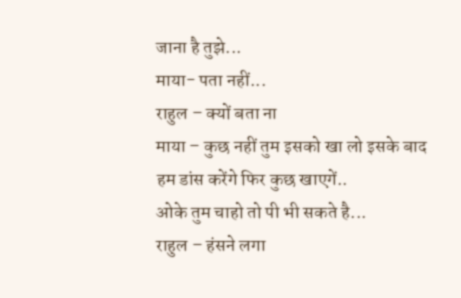जाना है तुझे...
माया- पता नहीं...
राहुल – क्यों बता ना
माया – कुछ नहीं तुम इसको खा लो इसके बाद हम डांस करेंगे फिर कुछ खाएगें..
ओके तुम चाहो तो पी भी सकते है...
राहुल – हंसने लगा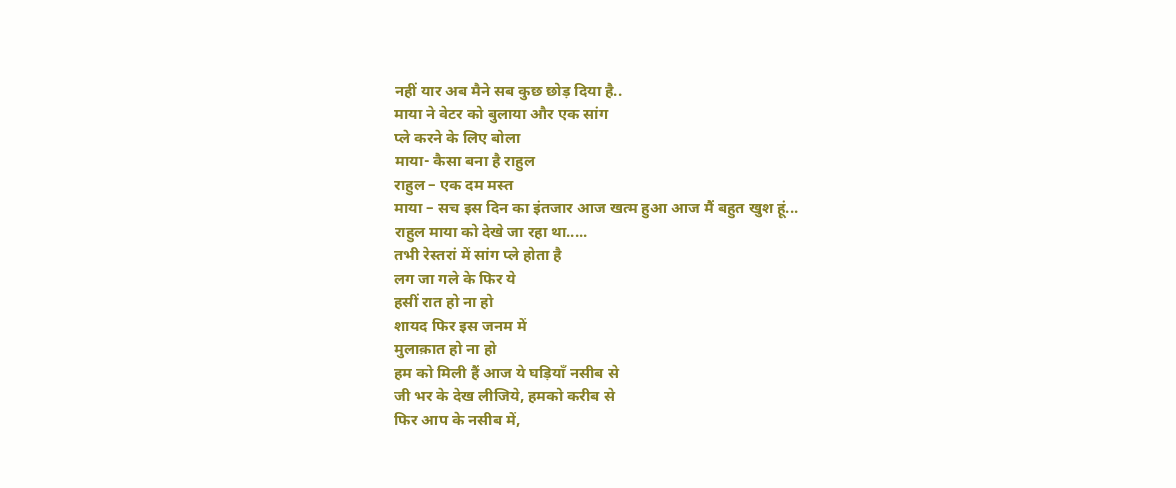नहीं यार अब मैने सब कुछ छोड़ दिया है..
माया ने वेटर को बुलाया और एक सांग
प्ले करने के लिए बोला
माया- कैसा बना है राहुल
राहुल – एक दम मस्त
माया – सच इस दिन का इंतजार आज खत्म हुआ आज मैं बहुत खुश हूं...
राहुल माया को देखे जा रहा था.....
तभी रेस्तरां में सांग प्ले होता है
लग जा गले के फिर ये
हसीं रात हो ना हो
शायद फिर इस जनम में
मुलाक़ात हो ना हो
हम को मिली हैं आज ये घड़ियाँ नसीब से
जी भर के देख लीजिये, हमको करीब से
फिर आप के नसीब में,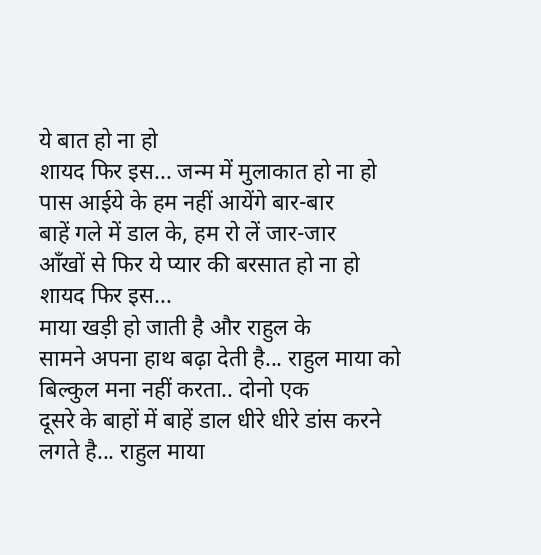ये बात हो ना हो
शायद फिर इस... जन्म में मुलाकात हो ना हो
पास आईये के हम नहीं आयेंगे बार-बार
बाहें गले में डाल के, हम रो लें जार-जार
आँखों से फिर ये प्यार की बरसात हो ना हो
शायद फिर इस...
माया खड़ी हो जाती है और राहुल के
सामने अपना हाथ बढ़ा देती है... राहुल माया को बिल्कुल मना नहीं करता.. दोनो एक
दूसरे के बाहों में बाहें डाल धीरे धीरे डांस करने लगते है... राहुल माया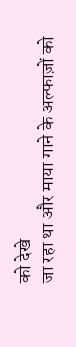को देखे
जा रहा था और माया गाने के अल्फाज़ों को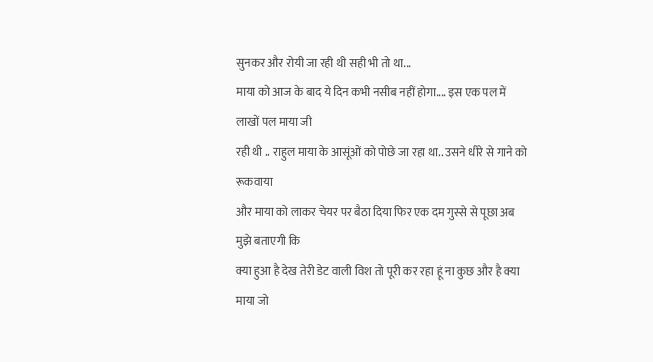सुनकर और रोयी जा रही थी सही भी तो था...
माया को आज के बाद ये दिन कभी नसीब नहीं होगा.... इस एक पल में लाखों पल माया जी
रही थी .. राहुल माया के आसूंओं को पोछे जा रहा था.. उसने धीरे से गाने को रूकवाया
और माया को लाकर चेयर पर बैठा दिया फिर एक दम गुस्से से पूछा अब मुझे बताएगी कि
क्या हुआ है देख तेरी डेट वाली विश तो पूरी कर रहा हूं ना कुछ और है क्या माया जो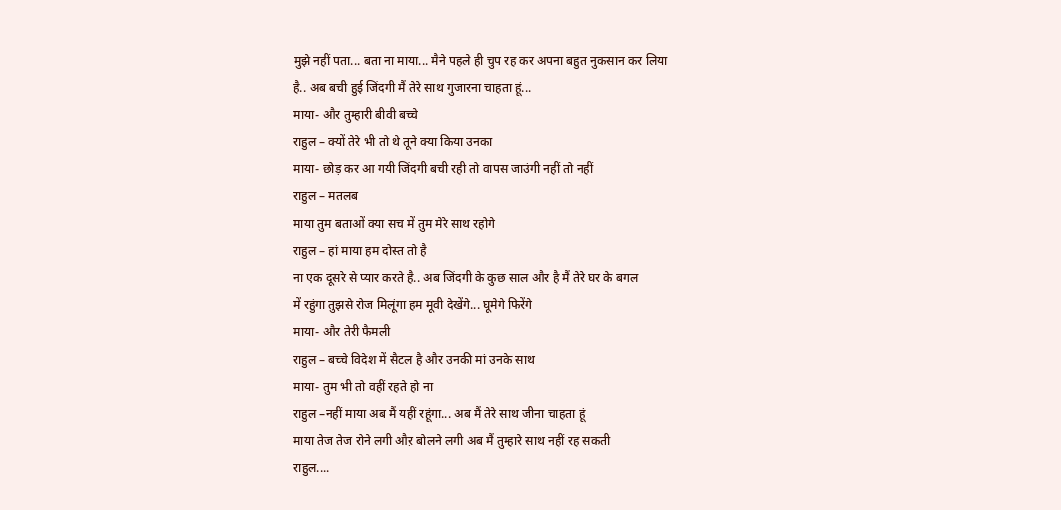मुझे नहीं पता... बता ना माया... मैने पहले ही चुप रह कर अपना बहुत नुकसान कर लिया
है.. अब बची हुई जिंदगी मैं तेरे साथ गुजारना चाहता हूं...
माया- और तुम्हारी बीवी बच्चे
राहुल – क्यों तेरे भी तो थे तूने क्या किया उनका
माया- छोड़ कर आ गयी जिंदगी बची रही तो वापस जाउंगी नहीं तो नहीं
राहुल – मतलब
माया तुम बताओं क्या सच में तुम मेरे साथ रहोगे
राहुल – हां माया हम दोस्त तो है
ना एक दूसरे से प्यार करते है.. अब जिंदगी के कुछ साल और है मैं तेरे घर के बगल
में रहुंगा तुझसे रोज मिलूंगा हम मूवी देखेंगे... घूमेगे फिरेंगे
माया- और तेरी फैमली
राहुल – बच्चे विदेश में सैटल है और उनकी मां उनके साथ
माया- तुम भी तो वहीं रहते हो ना
राहुल –नहीं माया अब मैं यहीं रहूंगा... अब मैं तेरे साथ जीना चाहता हूं
माया तेज तेज रोने लगी औऱ बोलने लगी अब मैं तुम्हारे साथ नहीं रह सकती
राहुल....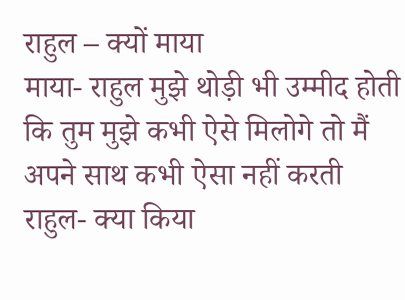राहुल – क्यों माया
माया- राहुल मुझे थोड़ी भी उम्मीद होती कि तुम मुझे कभी ऐसे मिलोगे तो मैं
अपने साथ कभी ऐसा नहीं करती
राहुल- क्या किया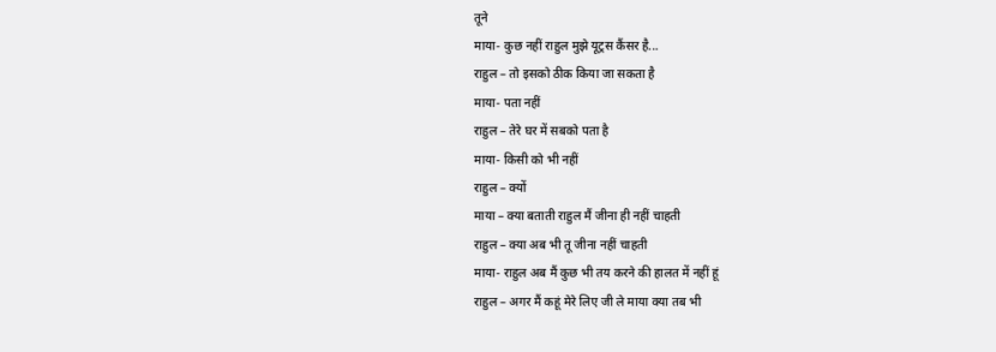तूने
माया- कुछ नहीं राहुल मुझे यूट्रस कैंसर है...
राहुल – तो इसको ठीक किया जा सकता है
माया- पता नहीं
राहुल – तेरे घर में सबको पता है
माया- किसी को भी नहीं
राहुल – क्यों
माया – क्या बताती राहुल मैं जीना ही नहीं चाहती
राहुल – क्या अब भी तू जीना नहीं चाहती
माया- राहुल अब मैं कुछ भी तय करने की हालत में नहीं हूं
राहुल – अगर मैं कहूं मेरे लिए जी ले माया क्या तब भी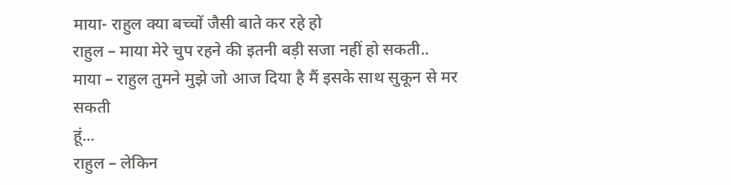माया- राहुल क्या बच्चों जैसी बाते कर रहे हो
राहुल – माया मेरे चुप रहने की इतनी बड़ी सजा नहीं हो सकती..
माया – राहुल तुमने मुझे जो आज दिया है मैं इसके साथ सुकून से मर सकती
हूं...
राहुल – लेकिन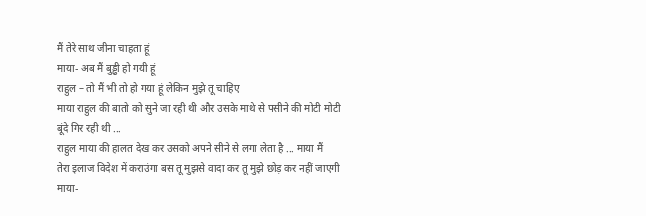मैं तेरे साथ जीना चाहता हूं
माया- अब मैं बुड्ढी हो गयी हूं
राहुल – तो मैं भी तो हो गया हूं लेकिन मुझे तू चाहिए
माया राहुल की बातो को सुने जा रही थी और उसके माथे से पसीने की मोटी मोटी
बूंदे गिर रही थी ...
राहुल माया की हालत देख कर उसको अपने सीने से लगा लेता है ... माया मैं
तेरा इलाज विदेश में कराउंगा बस तू मुझसे वादा कर तू मुझे छोड़ कर नहीं जाएगी
माया-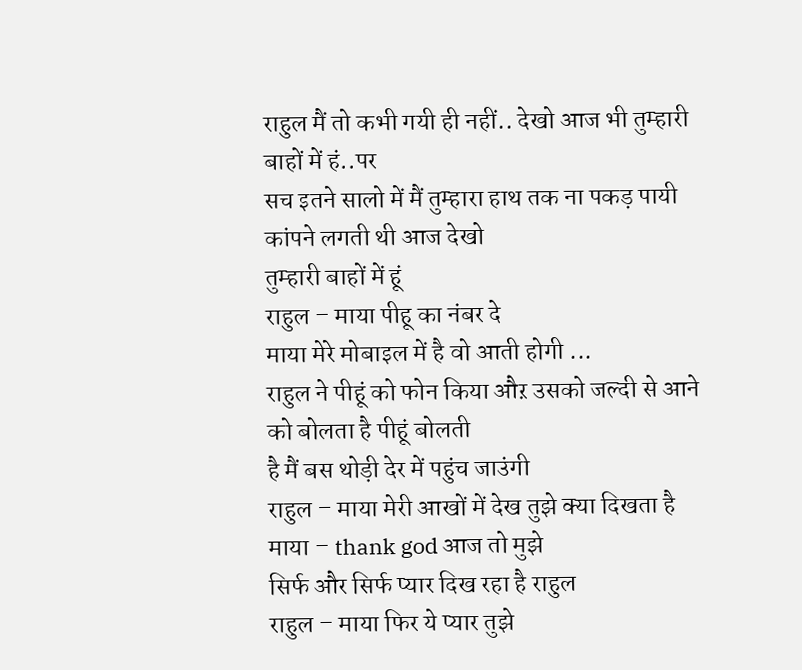राहुल मैं तो कभी गयी ही नहीं.. देखो आज भी तुम्हारी बाहों में हं..पर
सच इतने सालो में मैं तुम्हारा हाथ तक ना पकड़ पायी कांपने लगती थी आज देखो
तुम्हारी बाहों में हूं
राहुल – माया पीहू का नंबर दे
माया मेरे मोबाइल में है वो आती होगी ...
राहुल ने पीहूं को फोन किया औऱ उसको जल्दी से आने को बोलता है पीहूं बोलती
है मैं बस थोड़ी देर में पहुंच जाउंगी
राहुल – माया मेरी आखों में देख तुझे क्या दिखता है
माया – thank god आज तो मुझे
सिर्फ और सिर्फ प्यार दिख रहा है राहुल
राहुल – माया फिर ये प्यार तुझे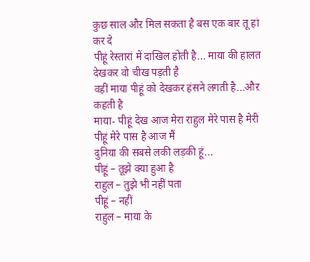कुछ साल औऱ मिल सकता है बस एक बार तू हां
कर दे
पीहूं रेस्तारां में दाखिल होती है... माया की हालत देखकर वो चीख पड़ती है
वहीं माया पीहूं को देखकर हंसने लगती है...औऱ कहती है
माया- पीहूं देख आज मेरा राहुल मेरे पास है मेरी पीहूं मेरे पास है आज मैं
दुनिया की सबसे लकी लड़की हूं...
पीहूं – तूझे क्या हुआ है
राहुल – तुझे भी नहीं पता
पीहूं – नहीं
राहुल – माया के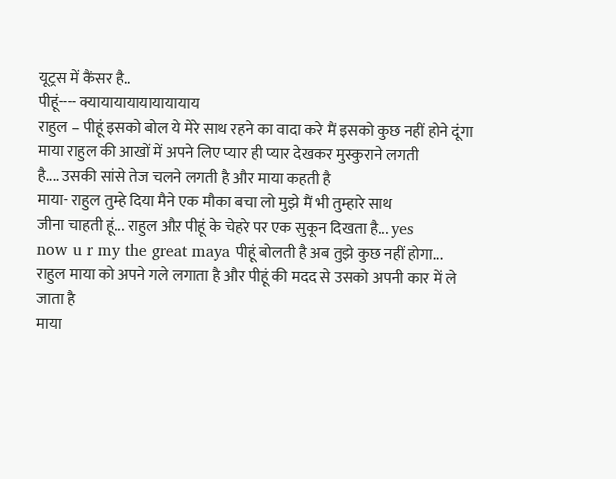यूट्रस में कैंसर है..
पीहूं---- क्यायायायायायायायाय
राहुल – पीहूं इसको बोल ये मेरे साथ रहने का वादा करे मैं इसको कुछ नहीं होने दूंगा
माया राहुल की आखों में अपने लिए प्यार ही प्यार देखकर मुस्कुराने लगती
है.... उसकी सांसे तेज चलने लगती है और माया कहती है
माया- राहुल तुम्हे दिया मैने एक मौका बचा लो मुझे मैं भी तुम्हारे साथ
जीना चाहती हूं... राहुल औऱ पीहूं के चेहरे पर एक सुकून दिखता है... yes
now u r my the great maya पीहूं बोलती है अब तुझे कुछ नहीं होगा...
राहुल माया को अपने गले लगाता है और पीहूं की मदद से उसको अपनी कार में ले
जाता है
माया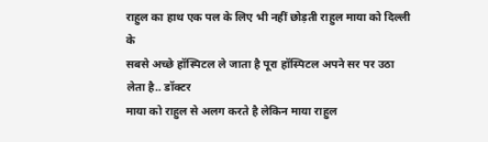राहुल का हाथ एक पल के लिए भी नहीं छोड़ती राहुल माया को दिल्ली के
सबसे अच्छे हॉस्पिटल ले जाता है पूरा हॉस्पिटल अपने सर पर उठा लेता है.. डॉक्टर
माया को राहुल से अलग करते है लेकिन माया राहुल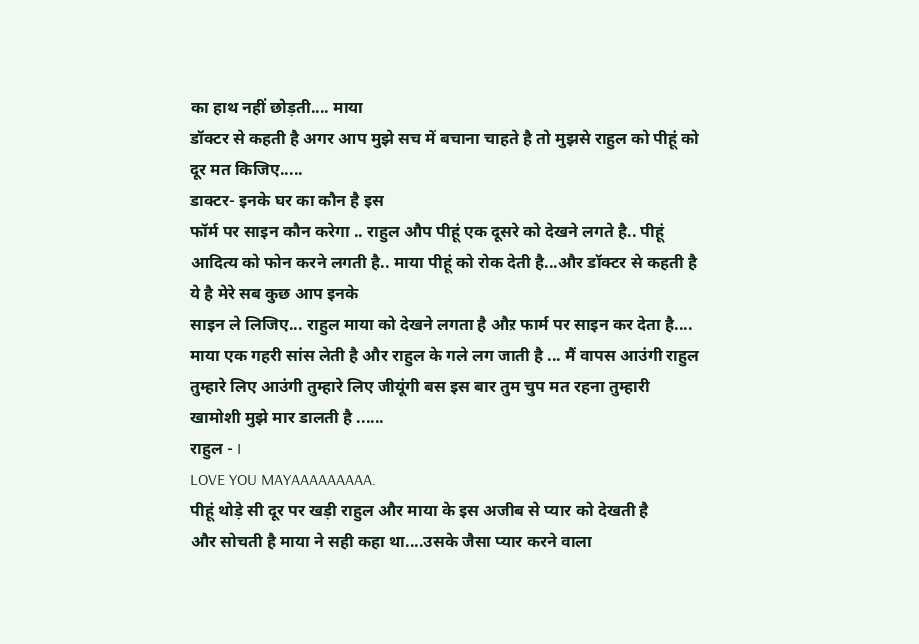का हाथ नहीं छोड़ती.... माया
डॉक्टर से कहती है अगर आप मुझे सच में बचाना चाहते है तो मुझसे राहुल को पीहूं को
दूर मत किजिए.....
डाक्टर- इनके घर का कौन है इस
फॉर्म पर साइन कौन करेगा .. राहुल औप पीहूं एक दूसरे को देखने लगते है.. पीहूं
आदित्य को फोन करने लगती है.. माया पीहूं को रोक देती है...और डॉक्टर से कहती है
ये है मेरे सब कुछ आप इनके
साइन ले लिजिए... राहुल माया को देखने लगता है औऱ फार्म पर साइन कर देता है....
माया एक गहरी सांस लेती है और राहुल के गले लग जाती है ... मैं वापस आउंगी राहुल
तुम्हारे लिए आउंगी तुम्हारे लिए जीयूंगी बस इस बार तुम चुप मत रहना तुम्हारी
खामोशी मुझे मार डालती है ......
राहुल - I
LOVE YOU MAYAAAAAAAAA.
पीहूं थोड़े सी दूर पर खड़ी राहुल और माया के इस अजीब से प्यार को देखती है
और सोचती है माया ने सही कहा था....उसके जैसा प्यार करने वाला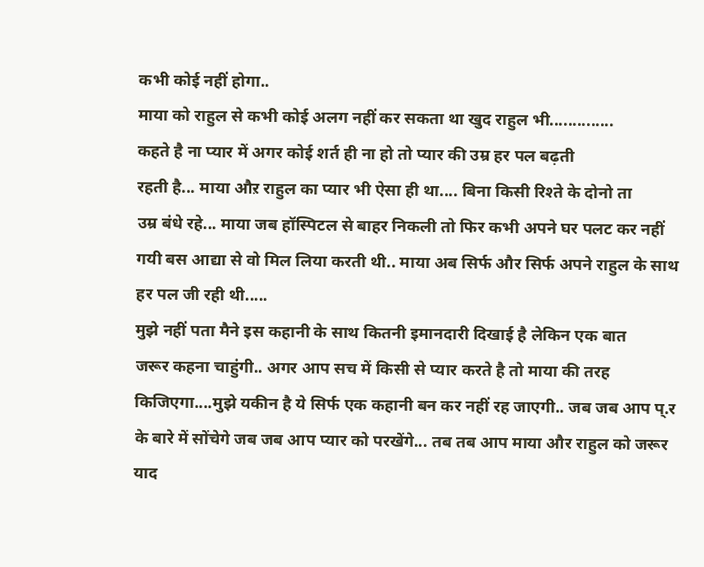कभी कोई नहीं होगा..
माया को राहुल से कभी कोई अलग नहीं कर सकता था खुद राहुल भी..............
कहते है ना प्यार में अगर कोई शर्त ही ना हो तो प्यार की उम्र हर पल बढ़ती
रहती है... माया औऱ राहुल का प्यार भी ऐसा ही था.... बिना किसी रिश्ते के दोनो ता
उम्र बंधे रहे... माया जब हॉस्पिटल से बाहर निकली तो फिर कभी अपने घर पलट कर नहीं
गयी बस आद्या से वो मिल लिया करती थी.. माया अब सिर्फ और सिर्फ अपने राहुल के साथ
हर पल जी रही थी.....
मुझे नहीं पता मैने इस कहानी के साथ कितनी इमानदारी दिखाई है लेकिन एक बात
जरूर कहना चाहुंगी.. अगर आप सच में किसी से प्यार करते है तो माया की तरह
किजिएगा....मुझे यकीन है ये सिर्फ एक कहानी बन कर नहीं रह जाएगी.. जब जब आप प्.र
के बारे में सोंचेगे जब जब आप प्यार को परखेंगे... तब तब आप माया और राहुल को जरूर
याद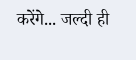करेंगे... जल्दी ही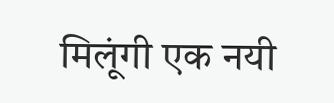मिलूंगी एक नयी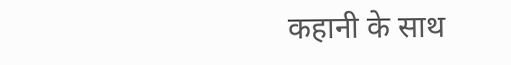कहानी के साथ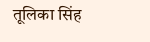तूलिका सिंह